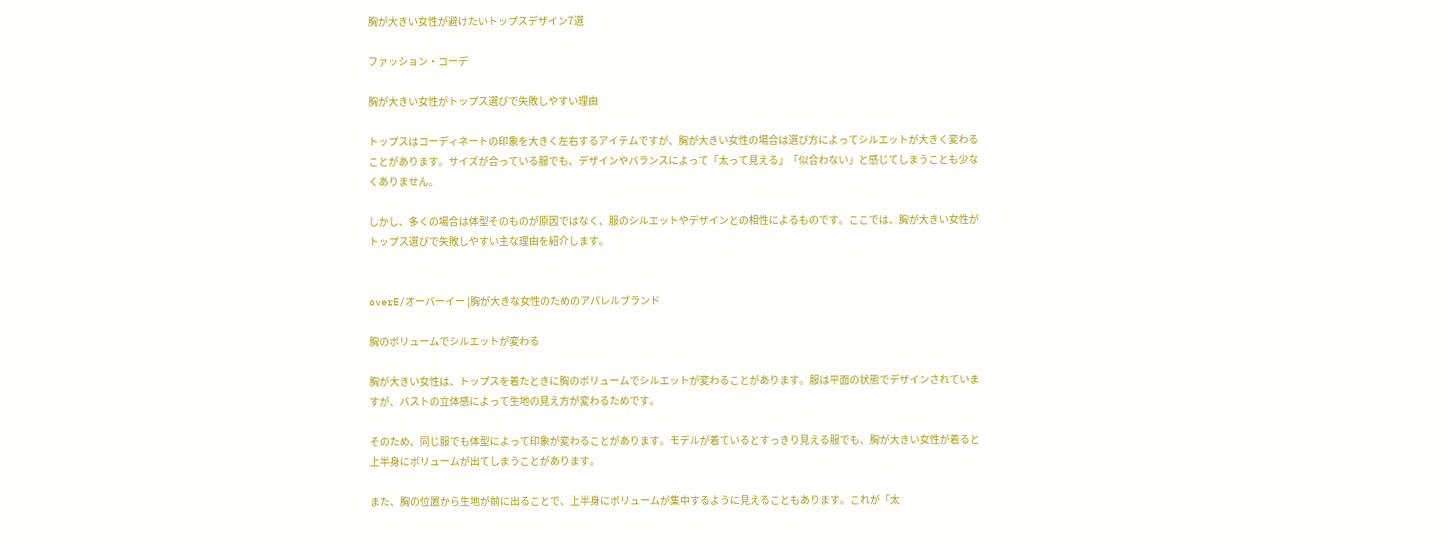胸が大きい女性が避けたいトップスデザイン7選

ファッション・コーデ

胸が大きい女性がトップス選びで失敗しやすい理由

トップスはコーディネートの印象を大きく左右するアイテムですが、胸が大きい女性の場合は選び方によってシルエットが大きく変わることがあります。サイズが合っている服でも、デザインやバランスによって「太って見える」「似合わない」と感じてしまうことも少なくありません。

しかし、多くの場合は体型そのものが原因ではなく、服のシルエットやデザインとの相性によるものです。ここでは、胸が大きい女性がトップス選びで失敗しやすい主な理由を紹介します。


overE/オーバーイー |胸が大きな女性のためのアパレルブランド

胸のボリュームでシルエットが変わる

胸が大きい女性は、トップスを着たときに胸のボリュームでシルエットが変わることがあります。服は平面の状態でデザインされていますが、バストの立体感によって生地の見え方が変わるためです。

そのため、同じ服でも体型によって印象が変わることがあります。モデルが着ているとすっきり見える服でも、胸が大きい女性が着ると上半身にボリュームが出てしまうことがあります。

また、胸の位置から生地が前に出ることで、上半身にボリュームが集中するように見えることもあります。これが「太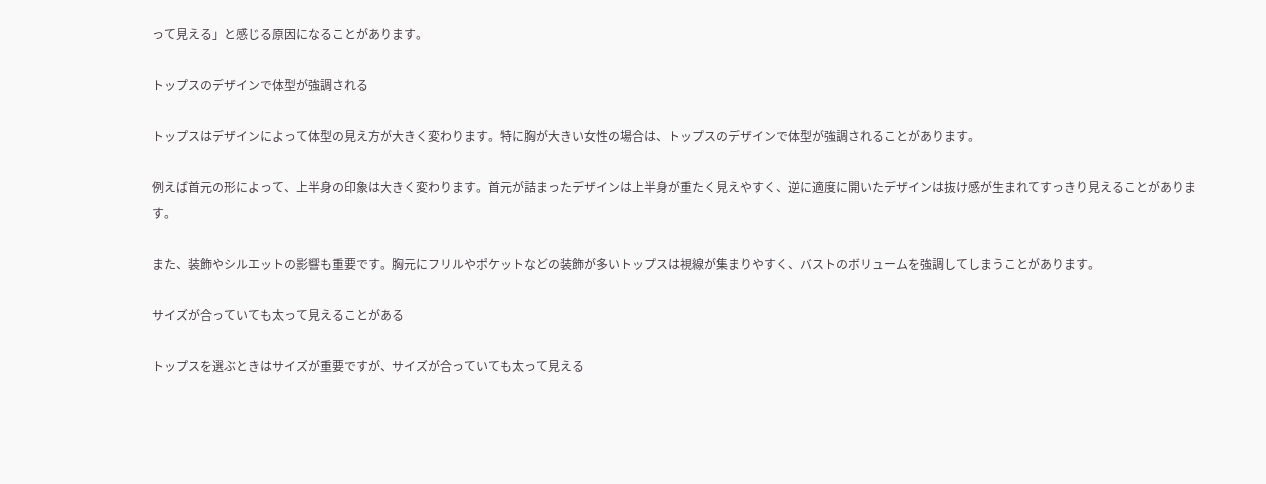って見える」と感じる原因になることがあります。

トップスのデザインで体型が強調される

トップスはデザインによって体型の見え方が大きく変わります。特に胸が大きい女性の場合は、トップスのデザインで体型が強調されることがあります。

例えば首元の形によって、上半身の印象は大きく変わります。首元が詰まったデザインは上半身が重たく見えやすく、逆に適度に開いたデザインは抜け感が生まれてすっきり見えることがあります。

また、装飾やシルエットの影響も重要です。胸元にフリルやポケットなどの装飾が多いトップスは視線が集まりやすく、バストのボリュームを強調してしまうことがあります。

サイズが合っていても太って見えることがある

トップスを選ぶときはサイズが重要ですが、サイズが合っていても太って見える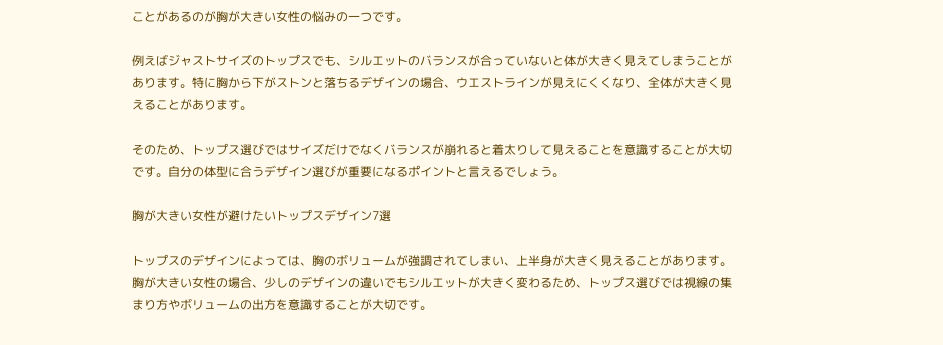ことがあるのが胸が大きい女性の悩みの一つです。

例えばジャストサイズのトップスでも、シルエットのバランスが合っていないと体が大きく見えてしまうことがあります。特に胸から下がストンと落ちるデザインの場合、ウエストラインが見えにくくなり、全体が大きく見えることがあります。

そのため、トップス選びではサイズだけでなくバランスが崩れると着太りして見えることを意識することが大切です。自分の体型に合うデザイン選びが重要になるポイントと言えるでしょう。

胸が大きい女性が避けたいトップスデザイン7選

トップスのデザインによっては、胸のボリュームが強調されてしまい、上半身が大きく見えることがあります。胸が大きい女性の場合、少しのデザインの違いでもシルエットが大きく変わるため、トップス選びでは視線の集まり方やボリュームの出方を意識することが大切です。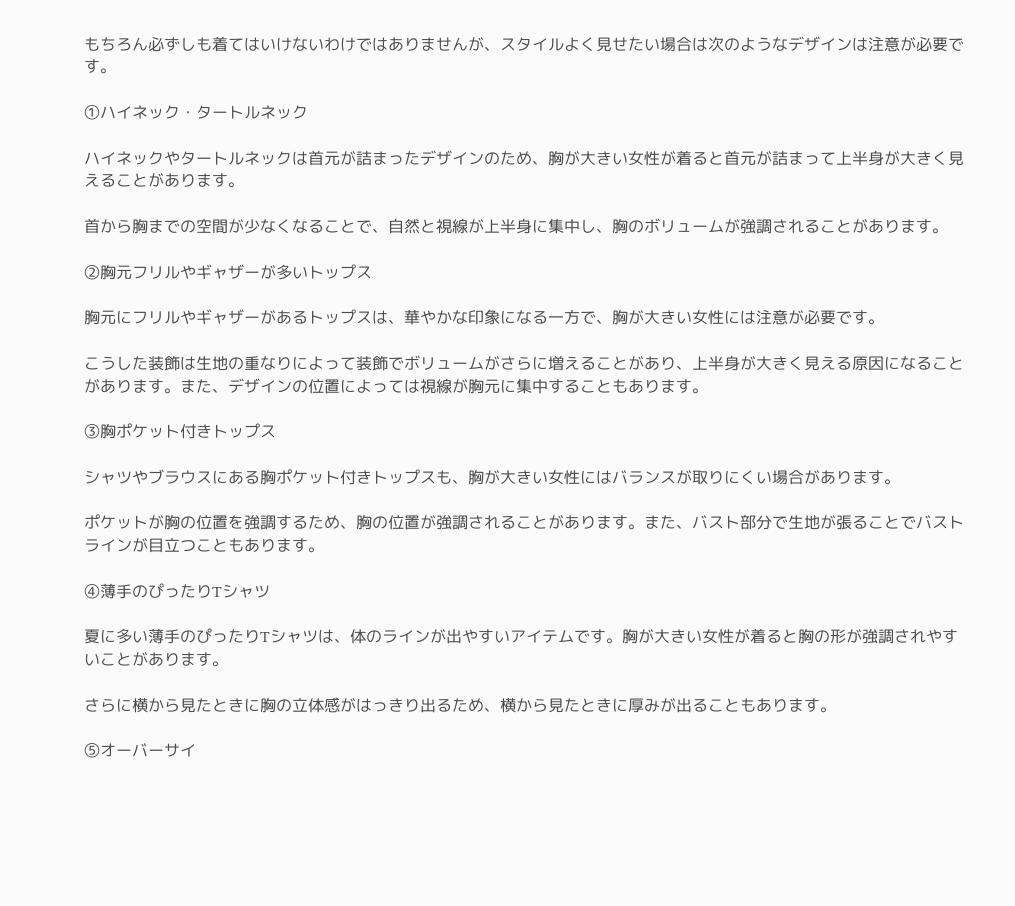もちろん必ずしも着てはいけないわけではありませんが、スタイルよく見せたい場合は次のようなデザインは注意が必要です。

①ハイネック・タートルネック

ハイネックやタートルネックは首元が詰まったデザインのため、胸が大きい女性が着ると首元が詰まって上半身が大きく見えることがあります。

首から胸までの空間が少なくなることで、自然と視線が上半身に集中し、胸のボリュームが強調されることがあります。

②胸元フリルやギャザーが多いトップス

胸元にフリルやギャザーがあるトップスは、華やかな印象になる一方で、胸が大きい女性には注意が必要です。

こうした装飾は生地の重なりによって装飾でボリュームがさらに増えることがあり、上半身が大きく見える原因になることがあります。また、デザインの位置によっては視線が胸元に集中することもあります。

③胸ポケット付きトップス

シャツやブラウスにある胸ポケット付きトップスも、胸が大きい女性にはバランスが取りにくい場合があります。

ポケットが胸の位置を強調するため、胸の位置が強調されることがあります。また、バスト部分で生地が張ることでバストラインが目立つこともあります。

④薄手のぴったりTシャツ

夏に多い薄手のぴったりTシャツは、体のラインが出やすいアイテムです。胸が大きい女性が着ると胸の形が強調されやすいことがあります。

さらに横から見たときに胸の立体感がはっきり出るため、横から見たときに厚みが出ることもあります。

⑤オーバーサイ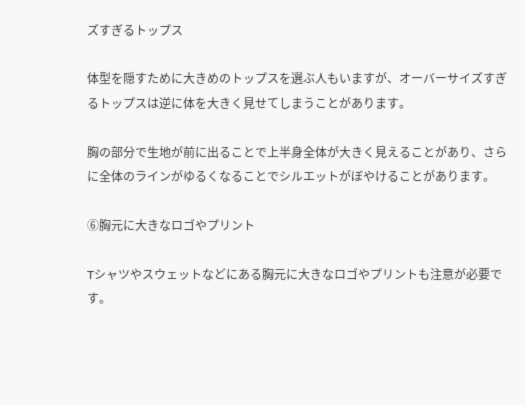ズすぎるトップス

体型を隠すために大きめのトップスを選ぶ人もいますが、オーバーサイズすぎるトップスは逆に体を大きく見せてしまうことがあります。

胸の部分で生地が前に出ることで上半身全体が大きく見えることがあり、さらに全体のラインがゆるくなることでシルエットがぼやけることがあります。

⑥胸元に大きなロゴやプリント

Tシャツやスウェットなどにある胸元に大きなロゴやプリントも注意が必要です。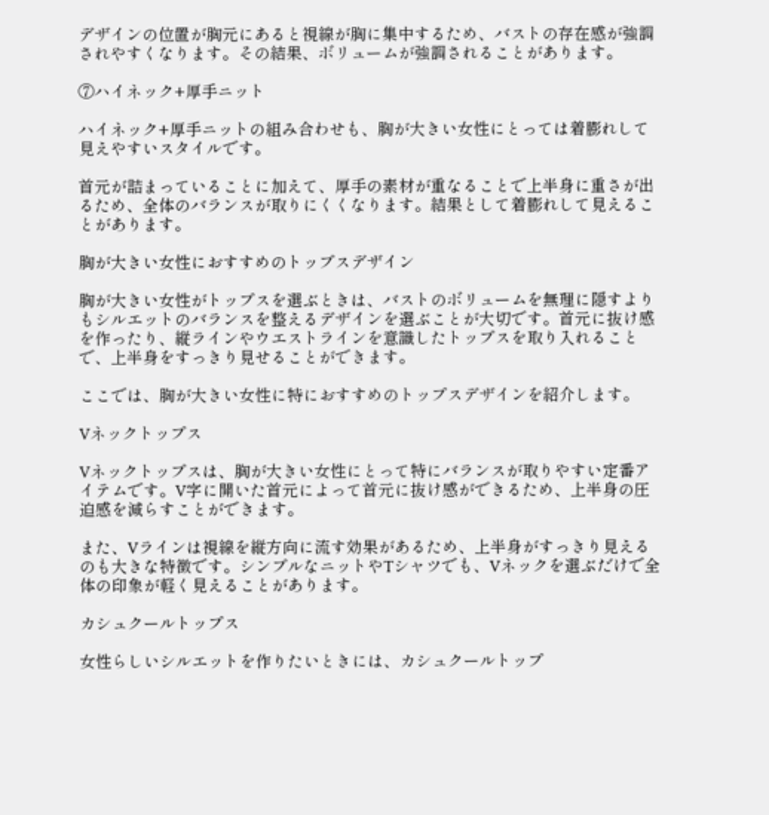デザインの位置が胸元にあると視線が胸に集中するため、バストの存在感が強調されやすくなります。その結果、ボリュームが強調されることがあります。

⑦ハイネック+厚手ニット

ハイネック+厚手ニットの組み合わせも、胸が大きい女性にとっては着膨れして見えやすいスタイルです。

首元が詰まっていることに加えて、厚手の素材が重なることで上半身に重さが出るため、全体のバランスが取りにくくなります。結果として着膨れして見えることがあります。

胸が大きい女性におすすめのトップスデザイン

胸が大きい女性がトップスを選ぶときは、バストのボリュームを無理に隠すよりもシルエットのバランスを整えるデザインを選ぶことが大切です。首元に抜け感を作ったり、縦ラインやウエストラインを意識したトップスを取り入れることで、上半身をすっきり見せることができます。

ここでは、胸が大きい女性に特におすすめのトップスデザインを紹介します。

Vネックトップス

Vネックトップスは、胸が大きい女性にとって特にバランスが取りやすい定番アイテムです。V字に開いた首元によって首元に抜け感ができるため、上半身の圧迫感を減らすことができます。

また、Vラインは視線を縦方向に流す効果があるため、上半身がすっきり見えるのも大きな特徴です。シンプルなニットやTシャツでも、Vネックを選ぶだけで全体の印象が軽く見えることがあります。

カシュクールトップス

女性らしいシルエットを作りたいときには、カシュクールトップ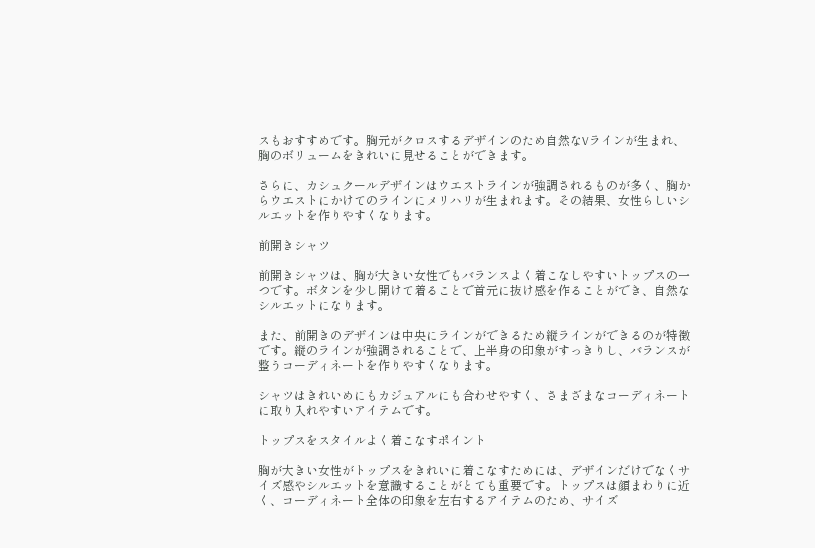スもおすすめです。胸元がクロスするデザインのため自然なVラインが生まれ、胸のボリュームをきれいに見せることができます。

さらに、カシュクールデザインはウエストラインが強調されるものが多く、胸からウエストにかけてのラインにメリハリが生まれます。その結果、女性らしいシルエットを作りやすくなります。

前開きシャツ

前開きシャツは、胸が大きい女性でもバランスよく着こなしやすいトップスの一つです。ボタンを少し開けて着ることで首元に抜け感を作ることができ、自然なシルエットになります。

また、前開きのデザインは中央にラインができるため縦ラインができるのが特徴です。縦のラインが強調されることで、上半身の印象がすっきりし、バランスが整うコーディネートを作りやすくなります。

シャツはきれいめにもカジュアルにも合わせやすく、さまざまなコーディネートに取り入れやすいアイテムです。

トップスをスタイルよく着こなすポイント

胸が大きい女性がトップスをきれいに着こなすためには、デザインだけでなくサイズ感やシルエットを意識することがとても重要です。トップスは顔まわりに近く、コーディネート全体の印象を左右するアイテムのため、サイズ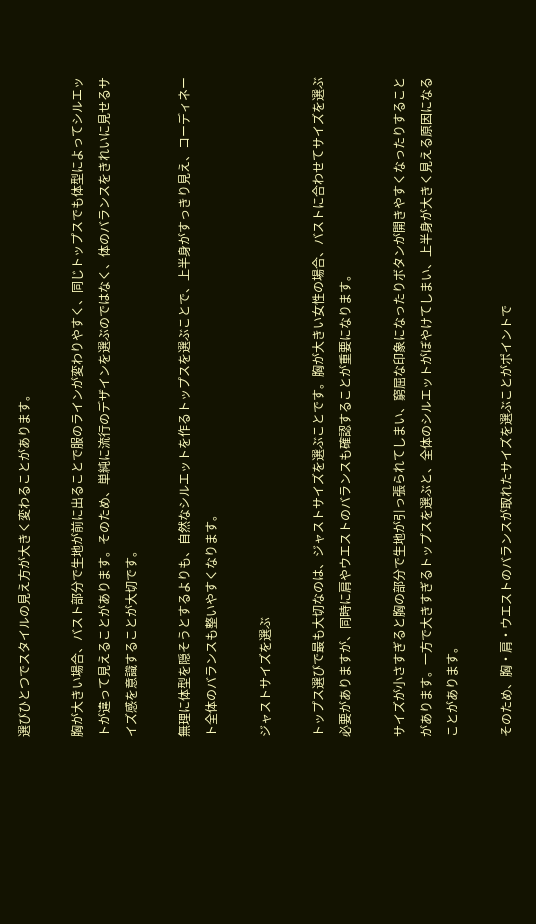選びひとつでスタイルの見え方が大きく変わることがあります。

胸が大きい場合、バスト部分で生地が前に出ることで服のラインが変わりやすく、同じトップスでも体型によってシルエットが違って見えることがあります。そのため、単純に流行のデザインを選ぶのではなく、体のバランスをきれいに見せるサイズ感を意識することが大切です。

無理に体型を隠そうとするよりも、自然なシルエットを作るトップスを選ぶことで、上半身がすっきり見え、コーディネート全体のバランスも整いやすくなります。

ジャストサイズを選ぶ

トップス選びで最も大切なのは、ジャストサイズを選ぶことです。胸が大きい女性の場合、バストに合わせてサイズを選ぶ必要がありますが、同時に肩やウエストのバランスも確認することが重要になります。

サイズが小さすぎると胸の部分で生地が引っ張られてしまい、窮屈な印象になったりボタンが開きやすくなったりすることがあります。一方で大きすぎるトップスを選ぶと、全体のシルエットがぼやけてしまい、上半身が大きく見える原因になることがあります。

そのため、胸・肩・ウエストのバランスが取れたサイズを選ぶことがポイントで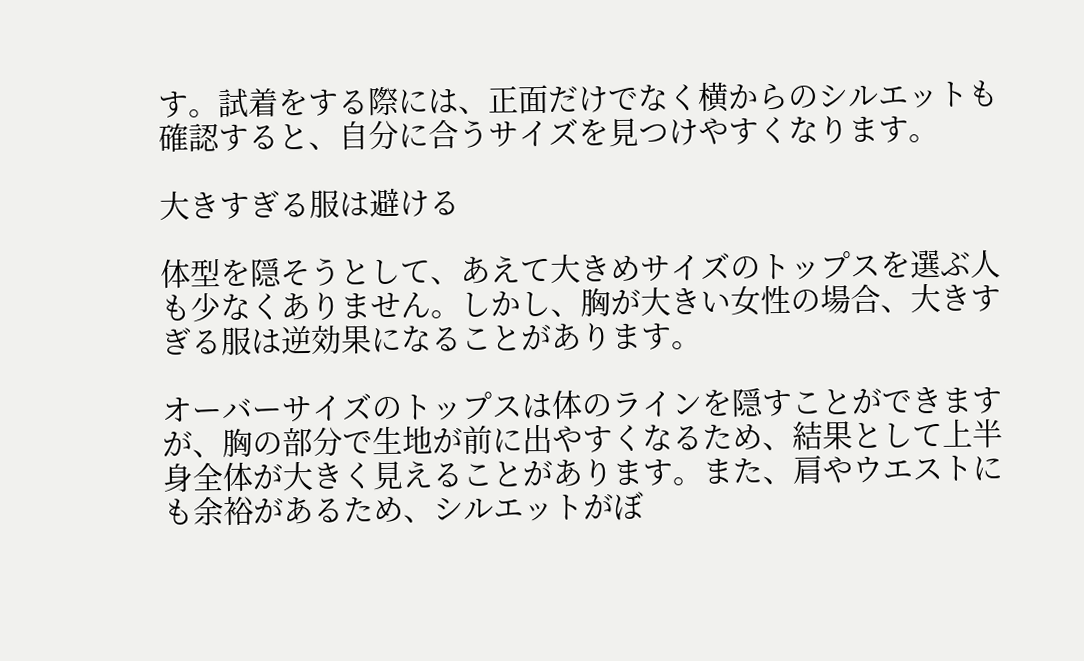す。試着をする際には、正面だけでなく横からのシルエットも確認すると、自分に合うサイズを見つけやすくなります。

大きすぎる服は避ける

体型を隠そうとして、あえて大きめサイズのトップスを選ぶ人も少なくありません。しかし、胸が大きい女性の場合、大きすぎる服は逆効果になることがあります。

オーバーサイズのトップスは体のラインを隠すことができますが、胸の部分で生地が前に出やすくなるため、結果として上半身全体が大きく見えることがあります。また、肩やウエストにも余裕があるため、シルエットがぼ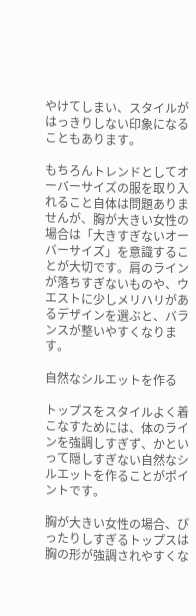やけてしまい、スタイルがはっきりしない印象になることもあります。

もちろんトレンドとしてオーバーサイズの服を取り入れること自体は問題ありませんが、胸が大きい女性の場合は「大きすぎないオーバーサイズ」を意識することが大切です。肩のラインが落ちすぎないものや、ウエストに少しメリハリがあるデザインを選ぶと、バランスが整いやすくなります。

自然なシルエットを作る

トップスをスタイルよく着こなすためには、体のラインを強調しすぎず、かといって隠しすぎない自然なシルエットを作ることがポイントです。

胸が大きい女性の場合、ぴったりしすぎるトップスは胸の形が強調されやすくな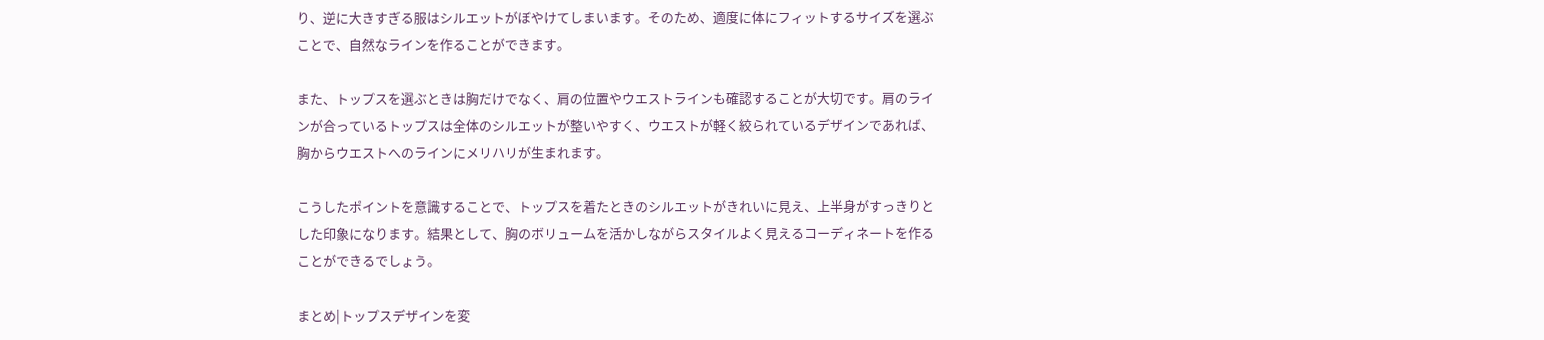り、逆に大きすぎる服はシルエットがぼやけてしまいます。そのため、適度に体にフィットするサイズを選ぶことで、自然なラインを作ることができます。

また、トップスを選ぶときは胸だけでなく、肩の位置やウエストラインも確認することが大切です。肩のラインが合っているトップスは全体のシルエットが整いやすく、ウエストが軽く絞られているデザインであれば、胸からウエストへのラインにメリハリが生まれます。

こうしたポイントを意識することで、トップスを着たときのシルエットがきれいに見え、上半身がすっきりとした印象になります。結果として、胸のボリュームを活かしながらスタイルよく見えるコーディネートを作ることができるでしょう。

まとめ|トップスデザインを変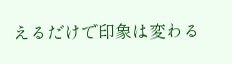えるだけで印象は変わる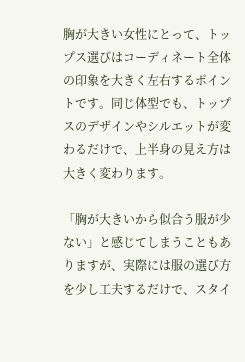胸が大きい女性にとって、トップス選びはコーディネート全体の印象を大きく左右するポイントです。同じ体型でも、トップスのデザインやシルエットが変わるだけで、上半身の見え方は大きく変わります。

「胸が大きいから似合う服が少ない」と感じてしまうこともありますが、実際には服の選び方を少し工夫するだけで、スタイ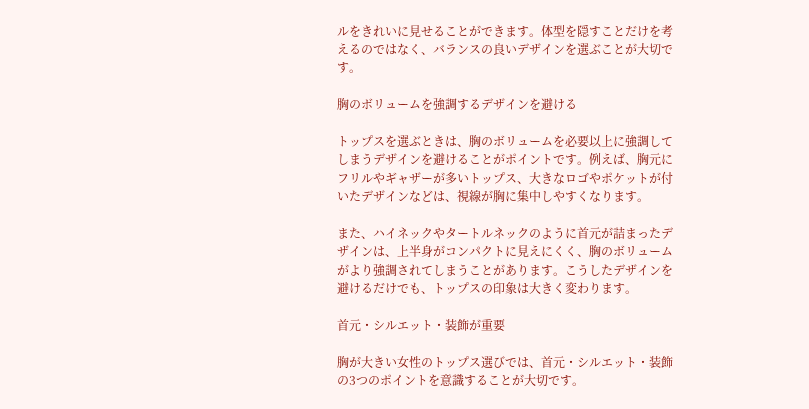ルをきれいに見せることができます。体型を隠すことだけを考えるのではなく、バランスの良いデザインを選ぶことが大切です。

胸のボリュームを強調するデザインを避ける

トップスを選ぶときは、胸のボリュームを必要以上に強調してしまうデザインを避けることがポイントです。例えば、胸元にフリルやギャザーが多いトップス、大きなロゴやポケットが付いたデザインなどは、視線が胸に集中しやすくなります。

また、ハイネックやタートルネックのように首元が詰まったデザインは、上半身がコンパクトに見えにくく、胸のボリュームがより強調されてしまうことがあります。こうしたデザインを避けるだけでも、トップスの印象は大きく変わります。

首元・シルエット・装飾が重要

胸が大きい女性のトップス選びでは、首元・シルエット・装飾の3つのポイントを意識することが大切です。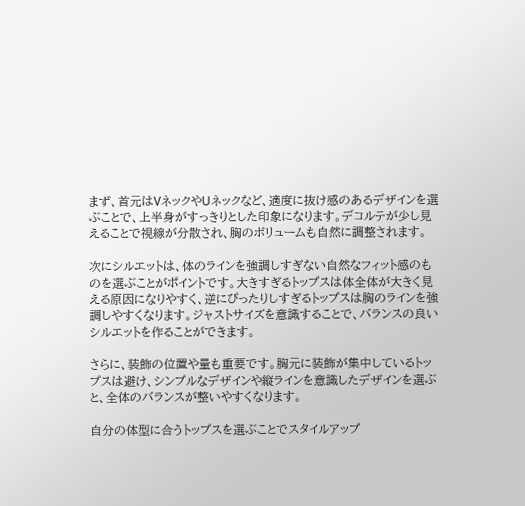まず、首元はVネックやUネックなど、適度に抜け感のあるデザインを選ぶことで、上半身がすっきりとした印象になります。デコルテが少し見えることで視線が分散され、胸のボリュームも自然に調整されます。

次にシルエットは、体のラインを強調しすぎない自然なフィット感のものを選ぶことがポイントです。大きすぎるトップスは体全体が大きく見える原因になりやすく、逆にぴったりしすぎるトップスは胸のラインを強調しやすくなります。ジャストサイズを意識することで、バランスの良いシルエットを作ることができます。

さらに、装飾の位置や量も重要です。胸元に装飾が集中しているトップスは避け、シンプルなデザインや縦ラインを意識したデザインを選ぶと、全体のバランスが整いやすくなります。

自分の体型に合うトップスを選ぶことでスタイルアップ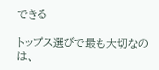できる

トップス選びで最も大切なのは、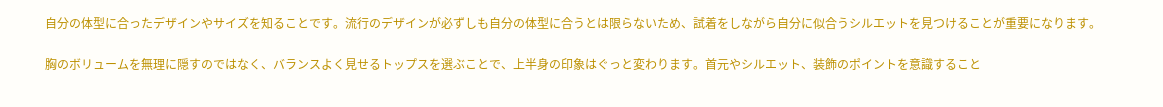自分の体型に合ったデザインやサイズを知ることです。流行のデザインが必ずしも自分の体型に合うとは限らないため、試着をしながら自分に似合うシルエットを見つけることが重要になります。

胸のボリュームを無理に隠すのではなく、バランスよく見せるトップスを選ぶことで、上半身の印象はぐっと変わります。首元やシルエット、装飾のポイントを意識すること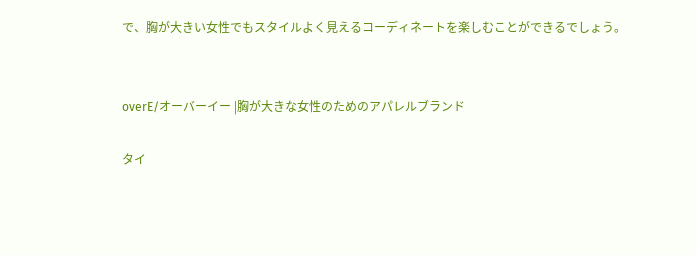で、胸が大きい女性でもスタイルよく見えるコーディネートを楽しむことができるでしょう。


overE/オーバーイー |胸が大きな女性のためのアパレルブランド

タイ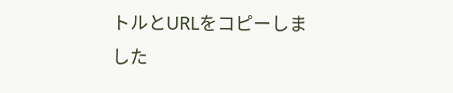トルとURLをコピーしました